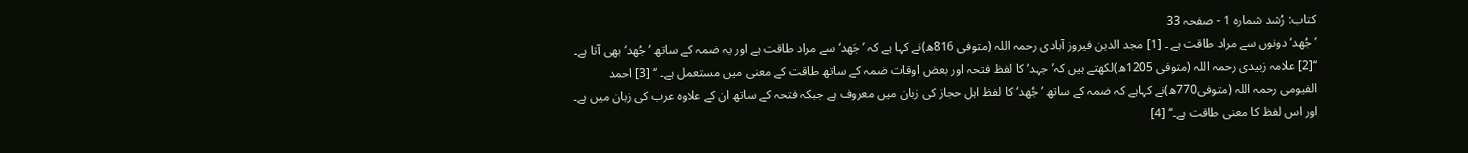کتاب: رُشد شمارہ 1 - صفحہ 33
’جُهد‘ دونوں سے مراد طاقت ہے ۔ [1] مجد الدین فیروز آبادی رحمہ اللہ (متوفی 816ھ)نے کہا ہے کہ ’جَهد‘سے مراد طاقت ہے اور یہ ضمہ کے ساتھ ’جُهد‘ بھی آتا ہے۔ ‘‘[2] علامہ زبیدی رحمہ اللہ (متوفی 1205ھ)لکھتے ہیں کہ’جہد‘ کا لفظ فتحہ اور بعض اوقات ضمہ کے ساتھ طاقت کے معنی میں مستعمل ہے۔ ‘‘ [3] احمد الفیومی رحمہ اللہ (متوفی770ھ)نے کہاہے کہ ضمہ کے ساتھ ’جُهد‘ کا لفظ اہل حجاز کی زبان میں معروف ہے جبکہ فتحہ کے ساتھ ان کے علاوہ عرب کی زبان میں ہے۔ اور اس لفظ کا معنی طاقت ہے۔‘‘ [4]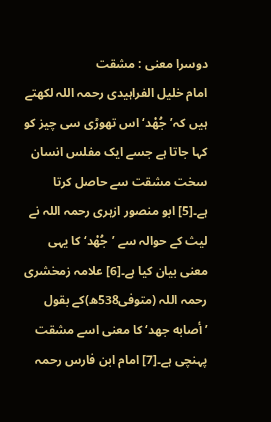دوسرا معنی : مشقت
امام خلیل الفراہیدی رحمہ اللہ لکھتے ہیں کہ’جُهْد‘ اس تھوڑی سی چیز کو کہا جاتا ہے جسے ایک مفلس انسان سخت مشقت سے حاصل کرتا ہے۔[5] ابو منصور ازہری رحمہ اللہ نے لیث کے حوالہ سے ’جُهْد‘ کا یہی معنی بیان کیا ہے۔[6] علامہ زمخشری رحمہ اللہ (متوفی538ھ)کے بقول ’أصابه جهد‘ کا معنی اسے مشقت پہنچی ہے۔[7] امام ابن فارس رحمہ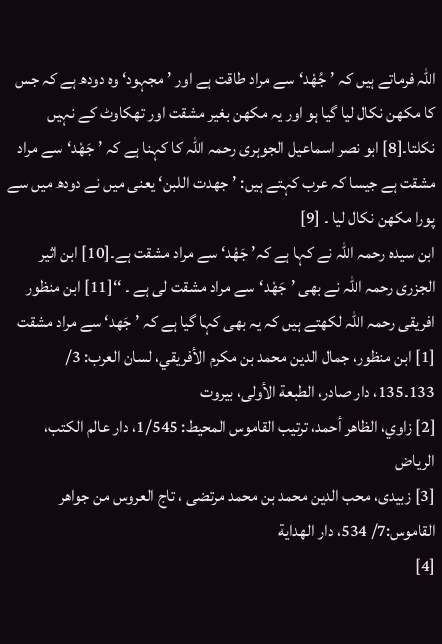اللہ فرماتے ہیں کہ ’جُهْد‘سے مراد طاقت ہے اور ’مجہود‘ وہ دودھ ہے کہ جس کا مکھن نکال لیا گیا ہو اور یہ مکھن بغیر مشقت اور تھکاوٹ کے نہیں نکلتا۔[8] ابو نصر اسماعیل الجوہری رحمہ اللہ کا کہنا ہے کہ ’جَهْد‘سے مراد مشقت ہے جیسا کہ عرب کہتے ہیں: ’جهدت اللبن‘ یعنی میں نے دودھ میں سے پورا مکھن نکال لیا ۔ [9]
ابن سیدہ رحمہ اللہ نے کہا ہے کہ’ جَهْد‘ سے مراد مشقت ہے۔[10] ابن اثیر الجزری رحمہ اللہ نے بھی ’جَهْد‘سے مراد مشقت لی ہے ۔ ‘‘[11] ابن منظور افریقی رحمہ اللہ لکھتے ہیں کہ یہ بھی کہا گیا ہے کہ ’جَهد‘ سے مراد مشقت
[1] ابن منظور، جمال الدین محمد بن مکرم الأفریقي، لسان العرب: 3/ 133۔135، دار صادر، الطبعة الأولى، بیروت
[2] زاوي، الظاهر أحمد، ترتیب القاموس المحیط: 1/545، دار عالم الکتب، الریاض
[3] زبیدی، محب الدین محمد بن محمد مرتضی ، تاج العروس من جواهر القاموس:7/ 534، دار الهدایة
[4]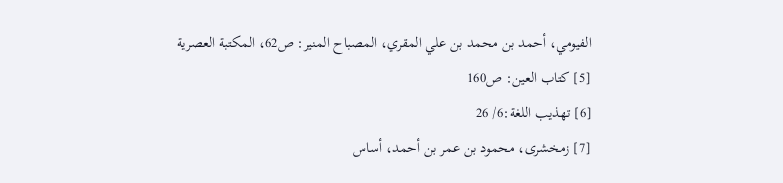الفیومي، أحمد بن محمد بن علي المقري، المصباح المنیر: ص62، المکتبة العصریة
[5] کتاب العین: ص160
[6] تهذیب اللغة:6/ 26
[7] زمخشری، محمود بن عمر بن أحمد، أساس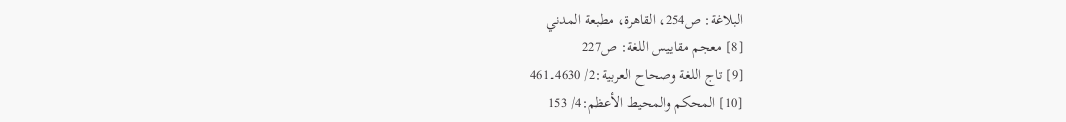البلاغة: ص254، القاهرة، مطبعة المدني
[8] معجم مقاییس اللغة: ص227
[9] تاج اللغة وصحاح العربیة:2/ 4630۔461
[10] المحکم والمحیط الأعظم:4/ 153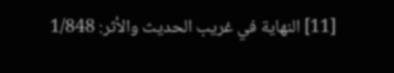[11] النهایة في غریب الحدیث والأثر: 1/848